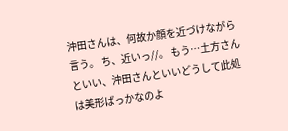沖田さんは、何故か顔を近づけながら言う。 ち、近いっ//。 もう…土方さんといい、沖田さんといいどうして此処は美形ばっかなのよ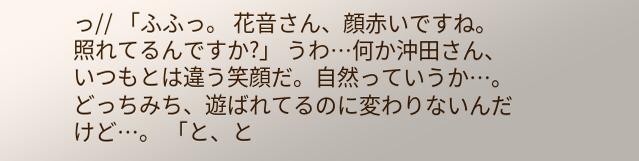っ// 「ふふっ。 花音さん、顔赤いですね。照れてるんですか?」 うわ…何か沖田さん、いつもとは違う笑顔だ。自然っていうか…。 どっちみち、遊ばれてるのに変わりないんだけど…。 「と、と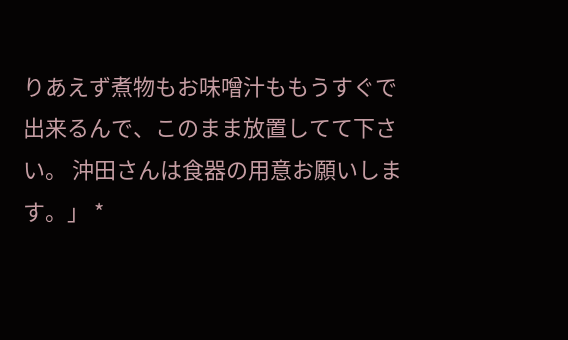りあえず煮物もお味噌汁ももうすぐで出来るんで、このまま放置してて下さい。 沖田さんは食器の用意お願いします。」 *